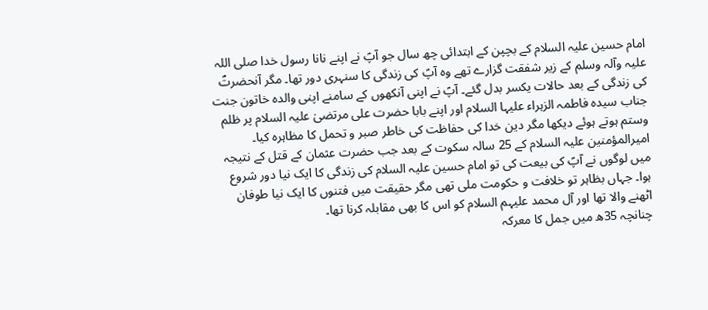امام حسین علیہ السلام کے بچپن کے ابتدائی چھ سال جو آپؑ نے اپنے نانا رسول خدا صلی اللہ علیہ وآلہ وسلم کے زیر شفقت گزارے تھے وہ آپؑ کی زندگی کا سنہری دور تھا۔ مگر آنحضرتؐ کی زندگی کے بعد حالات یکسر بدل گئے۔ آپؑ نے اپنی آنکھوں کے سامنے اپنی والدہ خاتون جنت جناب سیدہ فاطمہ الزہراء علیہا السلام اور اپنے بابا حضرت علی مرتضیٰ علیہ السلام پر ظلم وستم ہوتے ہوئے دیکھا مگر دین خدا کی حفاظت کی خاطر صبر و تحمل کا مظاہرہ کیا۔
امیرالمؤمنین علیہ السلام کے 25 سالہ سکوت کے بعد جب حضرت عثمان کے قتل کے نتیجہ میں لوگوں نے آپؑ کی بیعت کی تو امام حسین علیہ السلام کی زندگی کا ایک نیا دور شروع ہوا۔ جہاں بظاہر تو خلافت و حکومت ملی تھی مگر حقیقت میں فتنوں کا ایک نیا طوفان اٹھنے والا تھا اور آل محمد علیہم السلام کو اس کا بھی مقابلہ کرنا تھا۔
چنانچہ 35ھ میں جمل کا معرکہ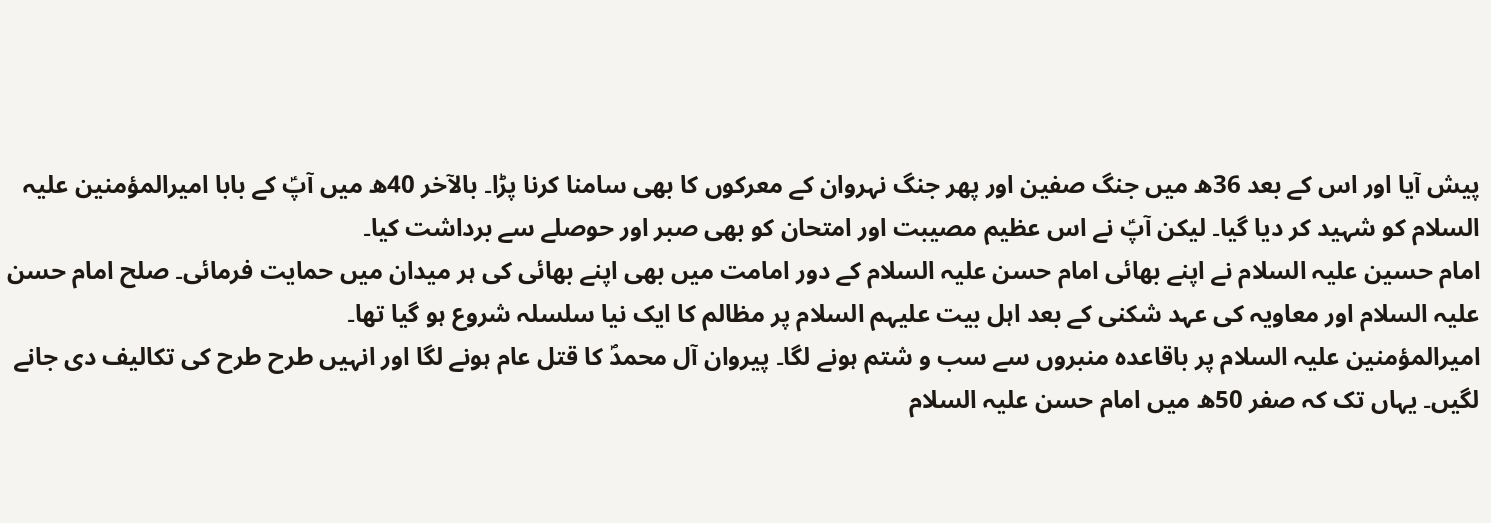پیش آیا اور اس کے بعد 36ھ میں جنگ صفین اور پھر جنگ نہروان کے معرکوں کا بھی سامنا کرنا پڑا۔ بالآخر 40ھ میں آپؑ کے بابا امیرالمؤمنین علیہ السلام کو شہید کر دیا گیا۔ لیکن آپؑ نے اس عظیم مصیبت اور امتحان کو بھی صبر اور حوصلے سے برداشت کیا۔
امام حسین علیہ السلام نے اپنے بھائی امام حسن علیہ السلام کے دور امامت میں بھی اپنے بھائی کی ہر میدان میں حمایت فرمائی۔ صلح امام حسن علیہ السلام اور معاویہ کی عہد شکنی کے بعد اہل بیت علیہم السلام پر مظالم کا ایک نیا سلسلہ شروع ہو گیا تھا۔
امیرالمؤمنین علیہ السلام پر باقاعدہ منبروں سے سب و شتم ہونے لگا۔ پیروان آل محمدؐ کا قتل عام ہونے لگا اور انہیں طرح طرح کی تکالیف دی جانے لگیں۔ یہاں تک کہ صفر 50ھ میں امام حسن علیہ السلام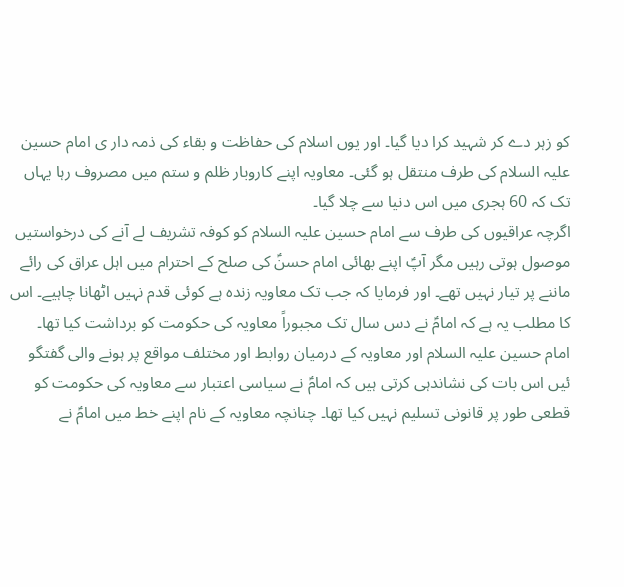کو زہر دے کر شہید کرا دیا گیا۔ اور یوں اسلام کی حفاظت و بقاء کی ذمہ دار ی امام حسین علیہ السلام کی طرف منتقل ہو گئی۔ معاویہ اپنے کاروبار ظلم و ستم میں مصروف رہا یہاں تک کہ 60 ہجری میں اس دنیا سے چلا گیا۔
اگرچہ عراقیوں کی طرف سے امام حسین علیہ السلام کو کوفہ تشریف لے آنے کی درخواستیں موصول ہوتی رہیں مگر آپؑ اپنے بھائی امام حسنؑ کی صلح کے احترام میں اہل عراق کی رائے ماننے پر تیار نہیں تھے۔ اور فرمایا کہ جب تک معاویہ زندہ ہے کوئی قدم نہیں اٹھانا چاہیے۔ اس کا مطلب یہ ہے کہ امامؑ نے دس سال تک مجبوراً معاویہ کی حکومت کو برداشت کیا تھا۔
امام حسین علیہ السلام اور معاویہ کے درمیان روابط اور مختلف مواقع پر ہونے والی گفتگو ئیں اس بات کی نشاندہی کرتی ہیں کہ امامؑ نے سیاسی اعتبار سے معاویہ کی حکومت کو قطعی طور پر قانونی تسلیم نہیں کیا تھا۔ چنانچہ معاویہ کے نام اپنے خط میں امامؑ نے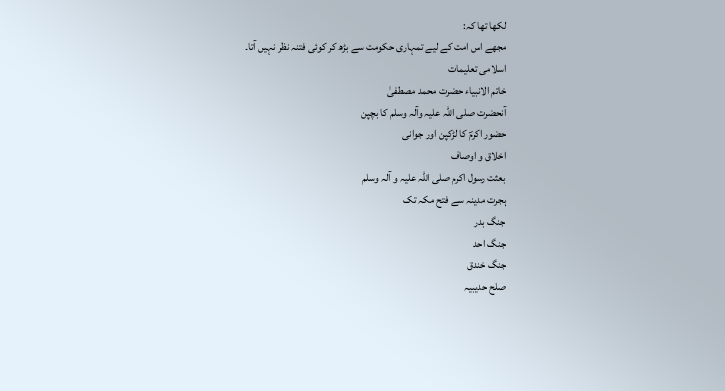لکھا تھا کہ:
مجھے اس امت کے لیے تمہاری حکومت سے بڑھ کر کوئی فتنہ نظر نہیں آتا۔
اسلامی تعلیمات
خاتم الانبیاء حضرت محمد مصطفیٰ
آنحضرت صلی اللہ علیہ وآلہ وسلم کا بچپن
حضور اکرمؐ کا لڑکپن اور جوانی
اخلاق و اوصاف
بعثت رسول اکرم صلی اللہ علیہ و آلہ وسلم
ہجرت مدینہ سے فتح مکہ تک
جنگ بدر
جنگ احد
جنگ خندق
صلح حدیبیہ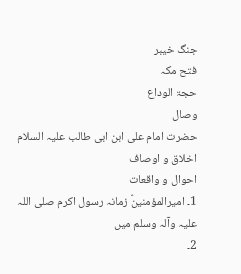جنگ خیبر
فتح مکہ
حجۃ الوداع
وصال
حضرت امام علی ابن ابی طالب علیہ السلام
اخلاق و اوصاف
احوال و واقعات
1۔ امیرالمؤمنینؑ زمانہ رسول اکرم صلی اللہ علیہ وآلہ وسلم میں
2۔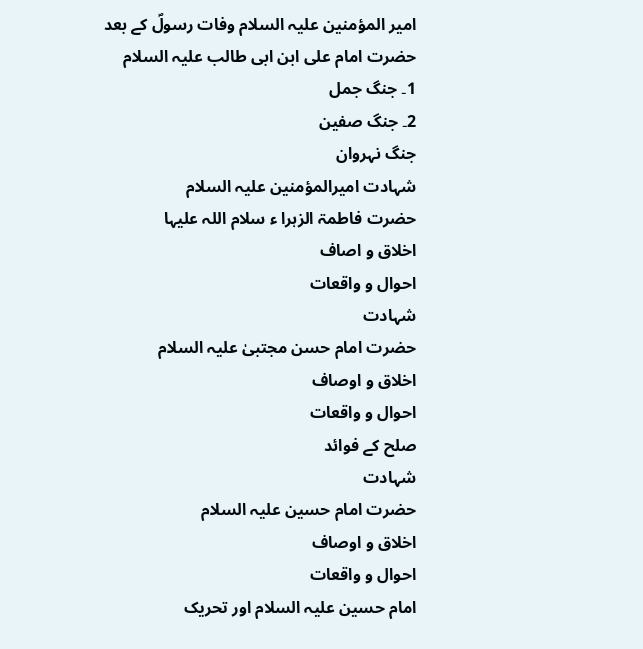امیر المؤمنین علیہ السلام وفات رسولؐ کے بعد
حضرت امام علی ابن ابی طالب علیہ السلام
1۔ جنگ جمل
2۔ جنگ صفین
جنگ نہروان
شہادت امیرالمؤمنین علیہ السلام
حضرت فاطمۃ الزہرا ء سلام اللہ علیہا
اخلاق و اصاف
احوال و واقعات
شہادت
حضرت امام حسن مجتبیٰ علیہ السلام
اخلاق و اوصاف
احوال و واقعات
صلح کے فوائد
شہادت
حضرت امام حسین علیہ السلام
اخلاق و اوصاف
احوال و واقعات
امام حسین علیہ السلام اور تحریک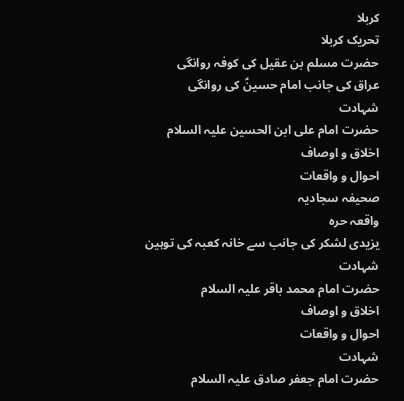کربلا
تحریک کربلا
حضرت مسلم بن عقیل کی کوفہ روانگی
عراق کی جانب امام حسینؑ کی روانگی
شہادت
حضرت امام علی ابن الحسین علیہ السلام
اخلاق و اوصاف
احوال و واقعات
صحیفہ سجادیہ
واقعہ حرہ
یزیدی لشکر کی جانب سے خانہ کعبہ کی توہین
شہادت
حضرت امام محمد باقر علیہ السلام
اخلاق و اوصاف
احوال و واقعات
شہادت
حضرت امام جعفر صادق علیہ السلام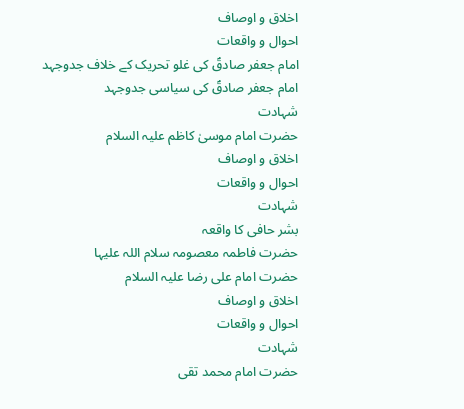اخلاق و اوصاف
احوال و واقعات
امام جعفر صادقؑ کی غلو تحریک کے خلاف جدوجہد
امام جعفر صادقؑ کی سیاسی جدوجہد
شہادت
حضرت امام موسیٰ کاظم علیہ السلام
اخلاق و اوصاف
احوال و واقعات
شہادت
بشر حافی کا واقعہ
حضرت فاطمہ معصومہ سلام اللہ علیہا
حضرت امام علی رضا علیہ السلام
اخلاق و اوصاف
احوال و واقعات
شہادت
حضرت امام محمد تقی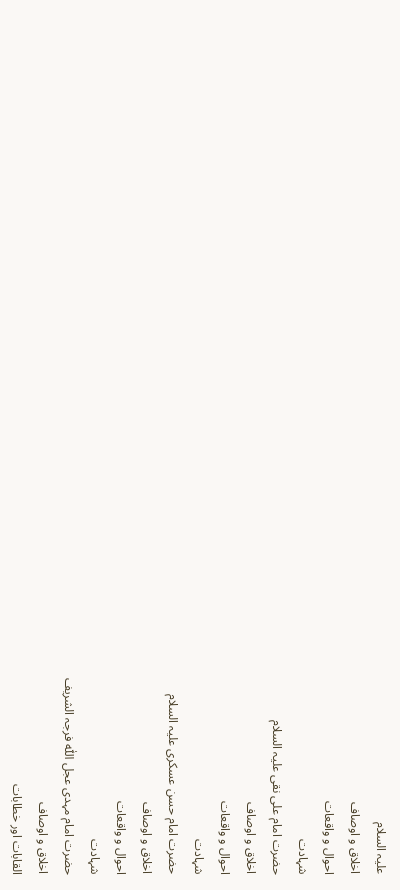علیہ السلام
اخلاق و اوصاف
احوال و واقعات
شہادت
حضرت امام علی نقی علیہ السلام
اخلاق و اوصاف
احوال و واقعات
شہادت
حضرت امام حسن عسکری علیہ السلام
اخلاق و اوصاف
احوال و واقعات
شہادت
حضرت امام مہدی عجل اللّٰہ فرجہ الشریف
اخلاق و اوصاف
القابات اور خطابات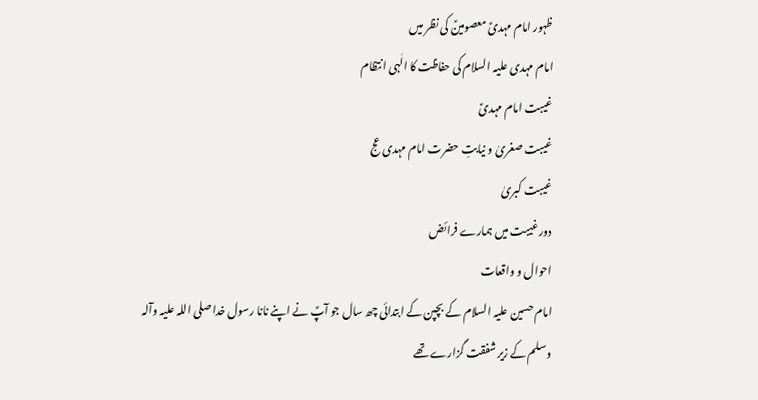ظہور امام مہدیؑ معصومینؑ کی نظر میں
امام مہدی علیہ السلام کی حفاظت کا الٰہی انتظام
غیبت امام مہدیؑ
غیبت صغریٰ و نیابتِ حضرت امام مہدی عج
غیبت کبریٰ
دور غیبت میں ہمارے فرائض
احوال و واقعات
امام حسین علیہ السلام کے بچپن کے ابتدائی چھ سال جو آپؑ نے اپنے نانا رسول خدا صلی اللہ علیہ وآلہ وسلم کے زیر شفقت گزارے تھے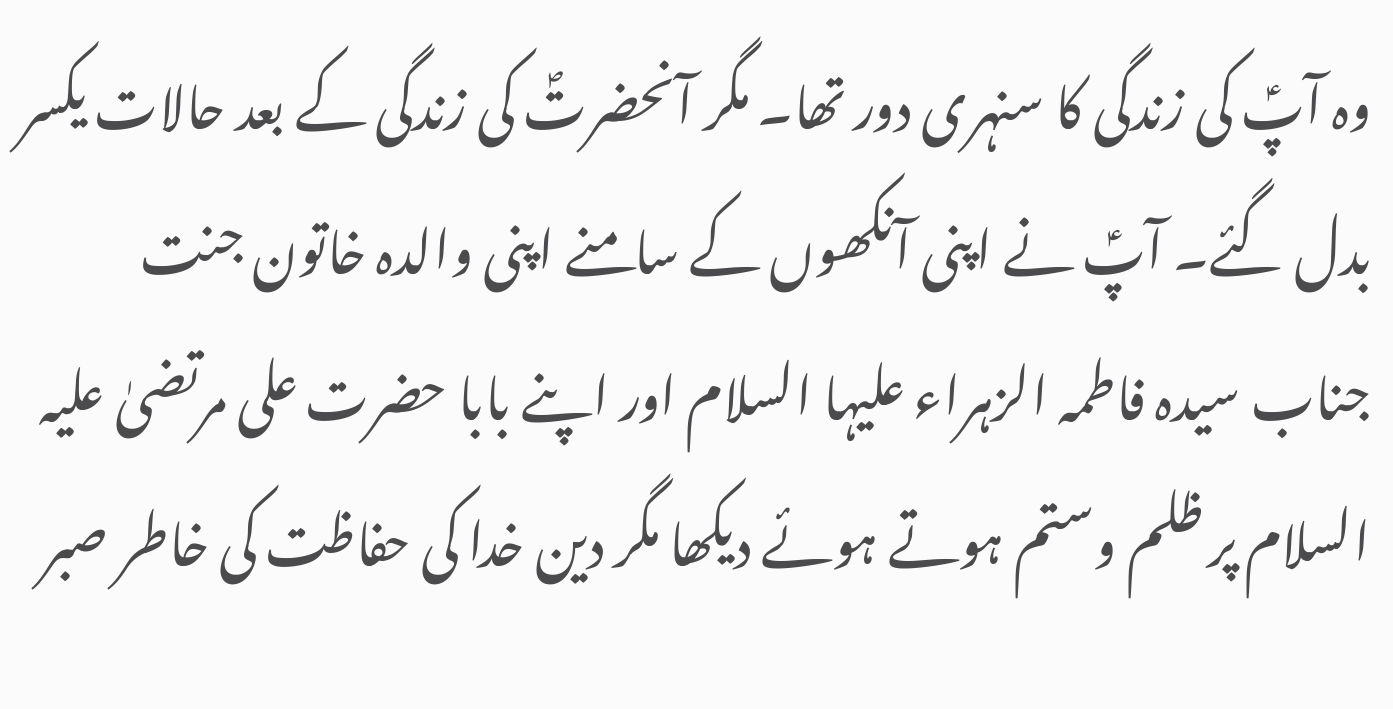وہ آپؑ کی زندگی کا سنہری دور تھا۔ مگر آنحضرتؐ کی زندگی کے بعد حالات یکسر بدل گئے۔ آپؑ نے اپنی آنکھوں کے سامنے اپنی والدہ خاتون جنت جناب سیدہ فاطمہ الزہراء علیہا السلام اور اپنے بابا حضرت علی مرتضیٰ علیہ السلام پر ظلم وستم ہوتے ہوئے دیکھا مگر دین خدا کی حفاظت کی خاطر صبر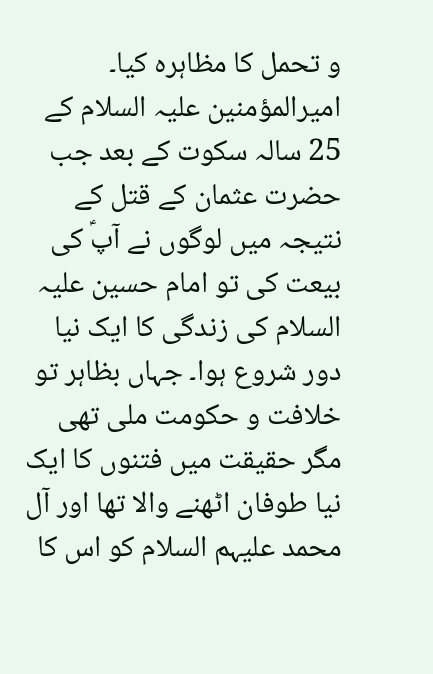و تحمل کا مظاہرہ کیا۔
امیرالمؤمنین علیہ السلام کے 25 سالہ سکوت کے بعد جب حضرت عثمان کے قتل کے نتیجہ میں لوگوں نے آپؑ کی بیعت کی تو امام حسین علیہ السلام کی زندگی کا ایک نیا دور شروع ہوا۔ جہاں بظاہر تو خلافت و حکومت ملی تھی مگر حقیقت میں فتنوں کا ایک نیا طوفان اٹھنے والا تھا اور آل محمد علیہم السلام کو اس کا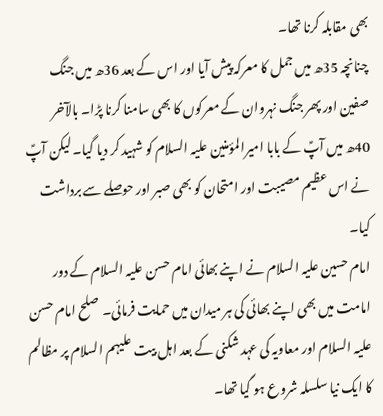بھی مقابلہ کرنا تھا۔
چنانچہ 35ھ میں جمل کا معرکہ پیش آیا اور اس کے بعد 36ھ میں جنگ صفین اور پھر جنگ نہروان کے معرکوں کا بھی سامنا کرنا پڑا۔ بالآخر 40ھ میں آپؑ کے بابا امیرالمؤمنین علیہ السلام کو شہید کر دیا گیا۔ لیکن آپؑ نے اس عظیم مصیبت اور امتحان کو بھی صبر اور حوصلے سے برداشت کیا۔
امام حسین علیہ السلام نے اپنے بھائی امام حسن علیہ السلام کے دور امامت میں بھی اپنے بھائی کی ہر میدان میں حمایت فرمائی۔ صلح امام حسن علیہ السلام اور معاویہ کی عہد شکنی کے بعد اہل بیت علیہم السلام پر مظالم کا ایک نیا سلسلہ شروع ہو گیا تھا۔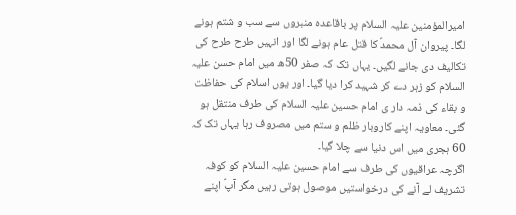امیرالمؤمنین علیہ السلام پر باقاعدہ منبروں سے سب و شتم ہونے لگا۔ پیروان آل محمدؐ کا قتل عام ہونے لگا اور انہیں طرح طرح کی تکالیف دی جانے لگیں۔ یہاں تک کہ صفر 50ھ میں امام حسن علیہ السلام کو زہر دے کر شہید کرا دیا گیا۔ اور یوں اسلام کی حفاظت و بقاء کی ذمہ دار ی امام حسین علیہ السلام کی طرف منتقل ہو گئی۔ معاویہ اپنے کاروبار ظلم و ستم میں مصروف رہا یہاں تک کہ 60 ہجری میں اس دنیا سے چلا گیا۔
اگرچہ عراقیوں کی طرف سے امام حسین علیہ السلام کو کوفہ تشریف لے آنے کی درخواستیں موصول ہوتی رہیں مگر آپؑ اپنے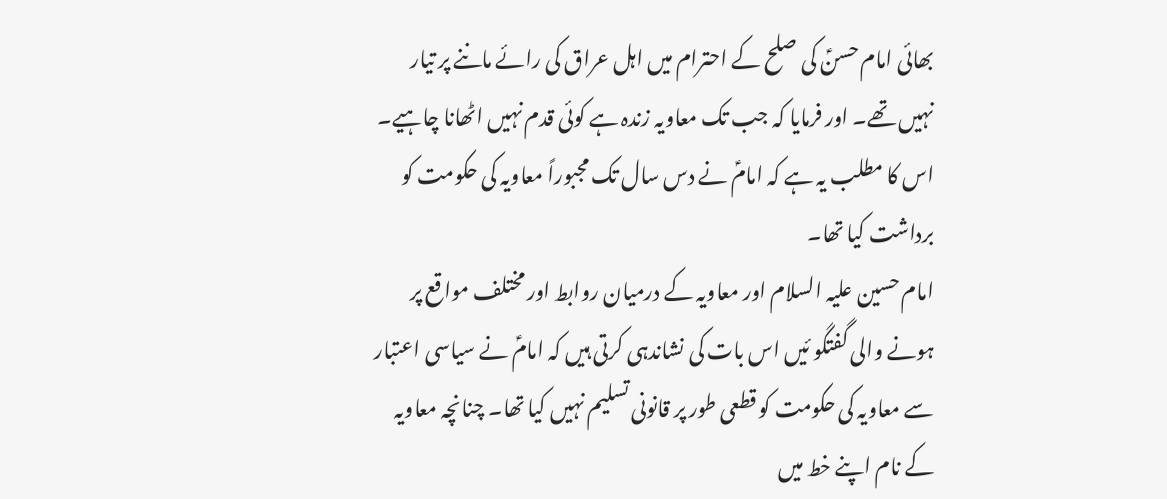بھائی امام حسنؑ کی صلح کے احترام میں اہل عراق کی رائے ماننے پر تیار نہیں تھے۔ اور فرمایا کہ جب تک معاویہ زندہ ہے کوئی قدم نہیں اٹھانا چاہیے۔ اس کا مطلب یہ ہے کہ امامؑ نے دس سال تک مجبوراً معاویہ کی حکومت کو برداشت کیا تھا۔
امام حسین علیہ السلام اور معاویہ کے درمیان روابط اور مختلف مواقع پر ہونے والی گفتگو ئیں اس بات کی نشاندہی کرتی ہیں کہ امامؑ نے سیاسی اعتبار سے معاویہ کی حکومت کو قطعی طور پر قانونی تسلیم نہیں کیا تھا۔ چنانچہ معاویہ کے نام اپنے خط میں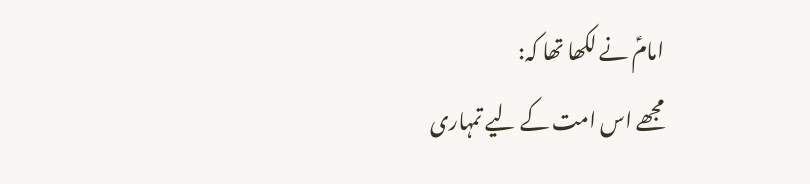امامؑ نے لکھا تھا کہ:
مجھے اس امت کے لیے تمہاری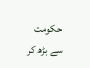حکومت سے بڑھ کر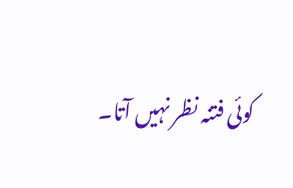کوئی فتنہ نظر نہیں آتا۔